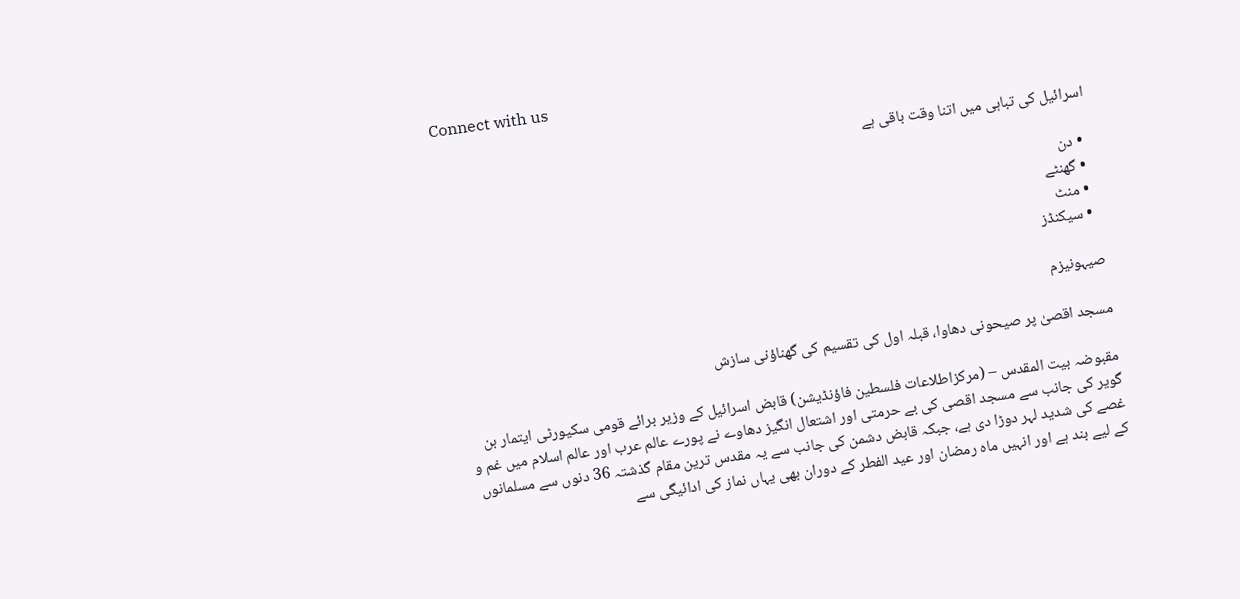Connect with us

اسرائیل کی تباہی میں اتنا وقت باقی ہے

  • دن
  • گھنٹے
  • منٹ
  • سیکنڈز

صیہونیزم

مسجد اقصیٰ پر صیحونی دھاوا، قبلہ اول کی تقسیم کی گھناؤنی سازش

مقبوضہ بیت المقدس – (مرکزاطلاعات فلسطین فاؤنڈیشن) قابض اسرائیل کے وزیر برائے قومی سکیورٹی ایتمار بن گویر کی جانب سے مسجد اقصی کی بے حرمتی اور اشتعال انگیز دھاوے نے پورے عالم عرب اور عالم اسلام میں غم و غصے کی شدید لہر دوڑا دی ہے، جبکہ قابض دشمن کی جانب سے یہ مقدس ترین مقام گذشتہ 36 دنوں سے مسلمانوں کے لیے بند ہے اور انہیں ماہ رمضان اور عید الفطر کے دوران بھی یہاں نماز کی ادائیگی سے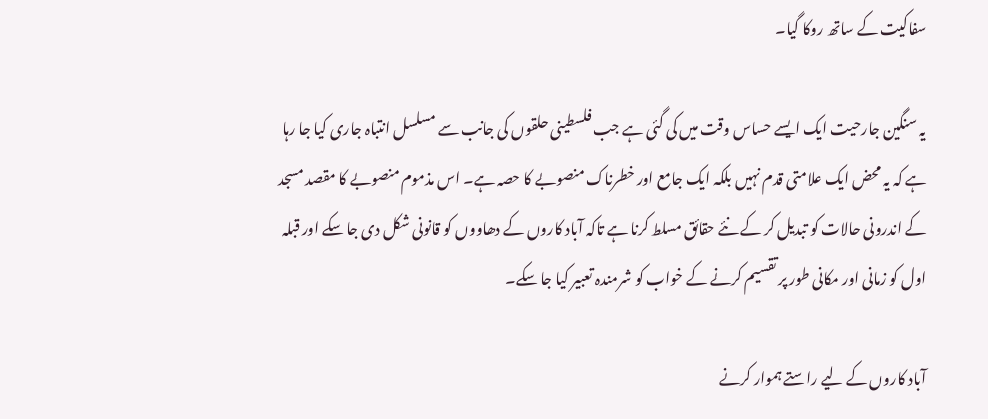سفاکیت کے ساتھ روکا گیا۔

یہ سنگین جارحیت ایک ایسے حساس وقت میں کی گئی ہے جب فلسطینی حلقوں کی جانب سے مسلسل انتباہ جاری کیا جا رہا ہے کہ یہ محض ایک علامتی قدم نہیں بلکہ ایک جامع اور خطرناک منصوبے کا حصہ ہے۔ اس مذموم منصوبے کا مقصد مسجد کے اندرونی حالات کو تبدیل کر کے نئے حقائق مسلط کرنا ہے تاکہ آباد کاروں کے دھاووں کو قانونی شکل دی جا سکے اور قبلہ اول کو زمانی اور مکانی طور پر تقسیم کرنے کے خواب کو شرمندہ تعبیر کیا جا سکے۔

آباد کاروں کے لیے راستے ہموار کرنے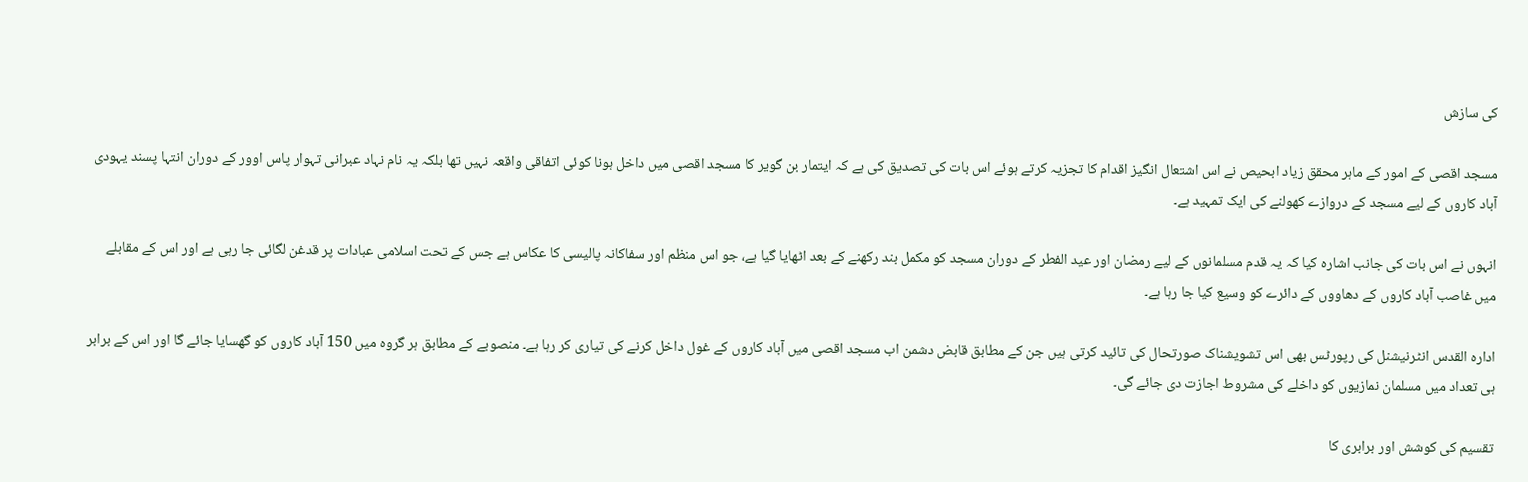کی سازش

مسجد اقصی کے امور کے ماہر محقق زیاد ابحيص نے اس اشتعال انگیز اقدام کا تجزیہ کرتے ہوئے اس بات کی تصدیق کی ہے کہ ایتمار بن گویر کا مسجد اقصی میں داخل ہونا کوئی اتفاقی واقعہ نہیں تھا بلکہ یہ نام نہاد عبرانی تہوار پاس اوور کے دوران انتہا پسند یہودی آباد کاروں کے لیے مسجد کے دروازے کھولنے کی ایک تمہید ہے۔

انہوں نے اس بات کی جانب اشارہ کیا کہ یہ قدم مسلمانوں کے لیے رمضان اور عید الفطر کے دوران مسجد کو مکمل بند رکھنے کے بعد اٹھایا گیا ہے، جو اس منظم اور سفاکانہ پالیسی کا عکاس ہے جس کے تحت اسلامی عبادات پر قدغن لگائی جا رہی ہے اور اس کے مقابلے میں غاصب آباد کاروں کے دھاووں کے دائرے کو وسیع کیا جا رہا ہے۔

ادارہ القدس انٹرنیشنل کی رپورٹس بھی اس تشویشناک صورتحال کی تائید کرتی ہیں جن کے مطابق قابض دشمن اب مسجد اقصی میں آباد کاروں کے غول داخل کرنے کی تیاری کر رہا ہے۔ منصوبے کے مطابق ہر گروہ میں 150 آباد کاروں کو گھسایا جائے گا اور اس کے برابر ہی تعداد میں مسلمان نمازیوں کو داخلے کی مشروط اجازت دی جائے گی۔

تقسیم کی کوشش اور برابری کا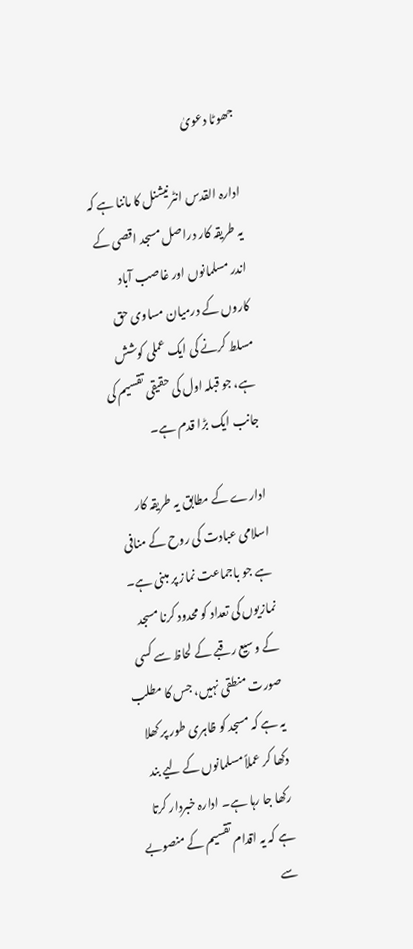جھوٹا دعویٰ

ادارہ القدس انٹرنیشنل کا ماننا ہے کہ یہ طریقہ کار دراصل مسجد اقصی کے اندر مسلمانوں اور غاصب آباد کاروں کے درمیان مساوی حق مسلط کرنے کی ایک عملی کوشش ہے، جو قبلہ اول کی حقیقی تقسیم کی جانب ایک بڑا قدم ہے۔

ادارے کے مطابق یہ طریقہ کار اسلامی عبادت کی روح کے منافی ہے جو باجماعت نماز پر مبنی ہے۔ نمازیوں کی تعداد کو محدود کرنا مسجد کے وسیع رقبے کے لحاظ سے کسی صورت منطقی نہیں، جس کا مطلب یہ ہے کہ مسجد کو ظاہری طور پر کھلا دکھا کر عملاً مسلمانوں کے لیے بند رکھا جا رہا ہے۔ ادارہ خبردار کرتا ہے کہ یہ اقدام تقسیم کے منصوبے سے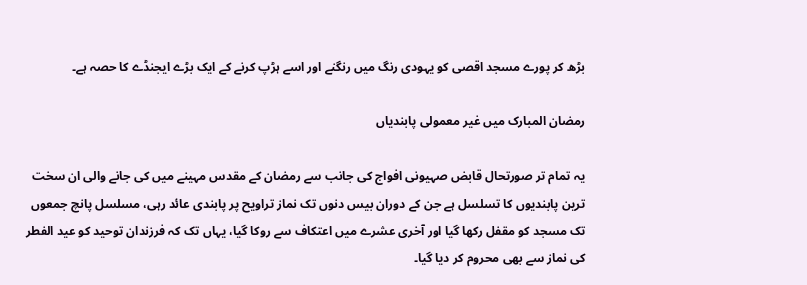بڑھ کر پورے مسجد اقصی کو یہودی رنگ میں رنگنے اور اسے ہڑپ کرنے کے ایک بڑے ایجنڈے کا حصہ ہے۔

رمضان المبارک میں غیر معمولی پابندیاں

یہ تمام تر صورتحال قابض صہیونی افواج کی جانب سے رمضان کے مقدس مہینے میں کی جانے والی ان سخت ترین پابندیوں کا تسلسل ہے جن کے دوران بیس دنوں تک نماز تراویح پر پابندی عائد رہی، مسلسل پانچ جمعوں تک مسجد کو مقفل رکھا گیا اور آخری عشرے میں اعتکاف سے روکا گیا، یہاں تک کہ فرزندان توحید کو عید الفطر کی نماز سے بھی محروم کر دیا گیا۔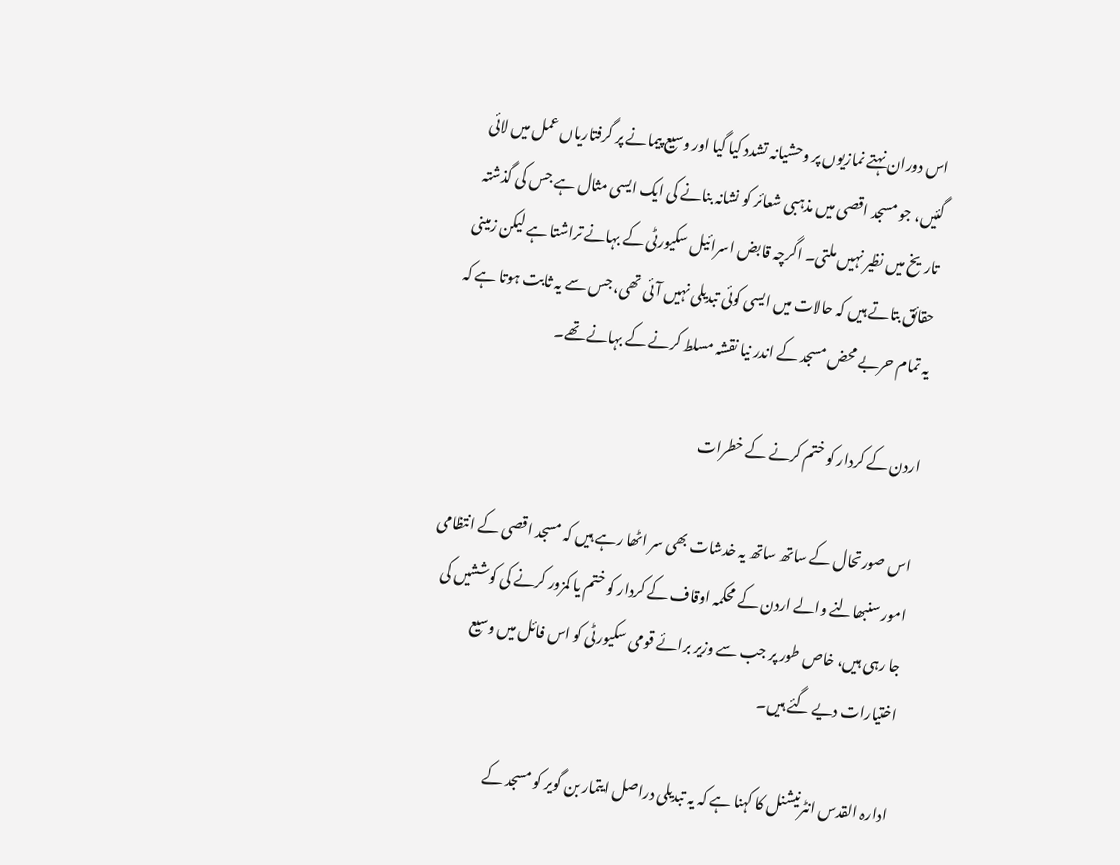اس دوران نہتے نمازیوں پر وحشیانہ تشدد کیا گیا اور وسیع پیمانے پر گرفتاریاں عمل میں لائی گئیں، جو مسجد اقصی میں مذہبی شعائر کو نشانہ بنانے کی ایک ایسی مثال ہے جس کی گذشتہ تاریخ میں نظیر نہیں ملتی۔ اگرچہ قابض اسرائیل سکیورٹی کے بہانے تراشتا ہے لیکن زمینی حقائق بتاتے ہیں کہ حالات میں ایسی کوئی تبدیلی نہیں آئی تھی، جس سے یہ ثابت ہوتا ہے کہ یہ تمام حربے محض مسجد کے اندر نیا نقشہ مسلط کرنے کے بہانے تھے۔

اردن کے کردار کو ختم کرنے کے خطرات

اس صورتحال کے ساتھ ساتھ یہ خدشات بھی سر اٹھا رہے ہیں کہ مسجد اقصی کے انتظامی امور سنبھالنے والے اردن کے محکمہ اوقاف کے کردار کو ختم یا کمزور کرنے کی کوششیں کی جا رہی ہیں، خاص طور پر جب سے وزیر برائے قومی سکیورٹی کو اس فائل میں وسیع اختیارات دیے گئے ہیں۔

ادارہ القدس انٹرنیشنل کا کہنا ہے کہ یہ تبدیلی دراصل ایتمار بن گویر کو مسجد کے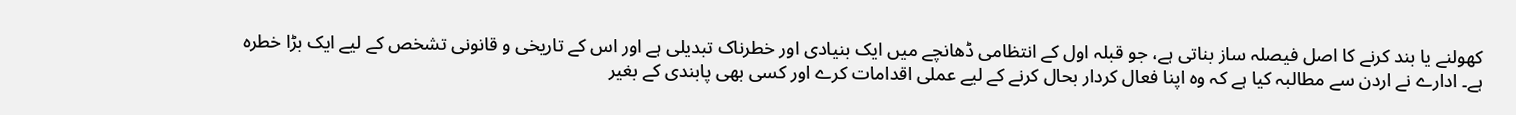کھولنے یا بند کرنے کا اصل فیصلہ ساز بناتی ہے، جو قبلہ اول کے انتظامی ڈھانچے میں ایک بنیادی اور خطرناک تبدیلی ہے اور اس کے تاریخی و قانونی تشخص کے لیے ایک بڑا خطرہ ہے۔ ادارے نے اردن سے مطالبہ کیا ہے کہ وہ اپنا فعال کردار بحال کرنے کے لیے عملی اقدامات کرے اور کسی بھی پابندی کے بغیر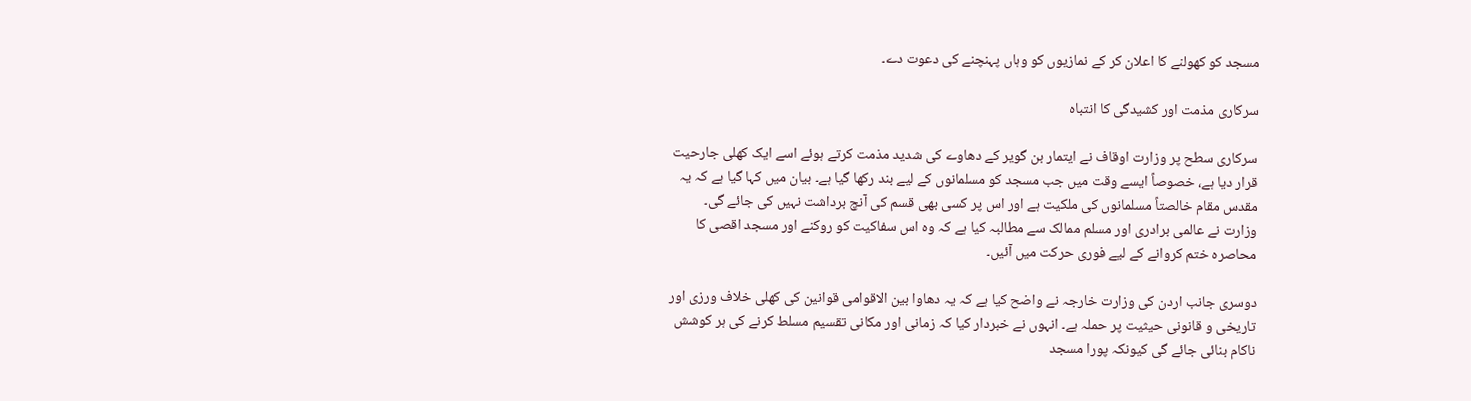مسجد کو کھولنے کا اعلان کر کے نمازیوں کو وہاں پہنچنے کی دعوت دے۔

سرکاری مذمت اور کشیدگی کا انتباہ

سرکاری سطح پر وزارت اوقاف نے ایتمار بن گویر کے دھاوے کی شدید مذمت کرتے ہوئے اسے ایک کھلی جارحیت قرار دیا ہے، خصوصاً ایسے وقت میں جب مسجد کو مسلمانوں کے لیے بند رکھا گیا ہے۔ بیان میں کہا گیا ہے کہ یہ مقدس مقام خالصتاً مسلمانوں کی ملکیت ہے اور اس پر کسی بھی قسم کی آنچ برداشت نہیں کی جائے گی۔ وزارت نے عالمی برادری اور مسلم ممالک سے مطالبہ کیا ہے کہ وہ اس سفاکیت کو روکنے اور مسجد اقصی کا محاصرہ ختم کروانے کے لیے فوری حرکت میں آئیں۔

دوسری جانب اردن کی وزارت خارجہ نے واضح کیا ہے کہ یہ دھاوا بین الاقوامی قوانین کی کھلی خلاف ورزی اور تاریخی و قانونی حیثیت پر حملہ ہے۔ انہوں نے خبردار کیا کہ زمانی اور مکانی تقسیم مسلط کرنے کی ہر کوشش ناکام بنائی جائے گی کیونکہ پورا مسجد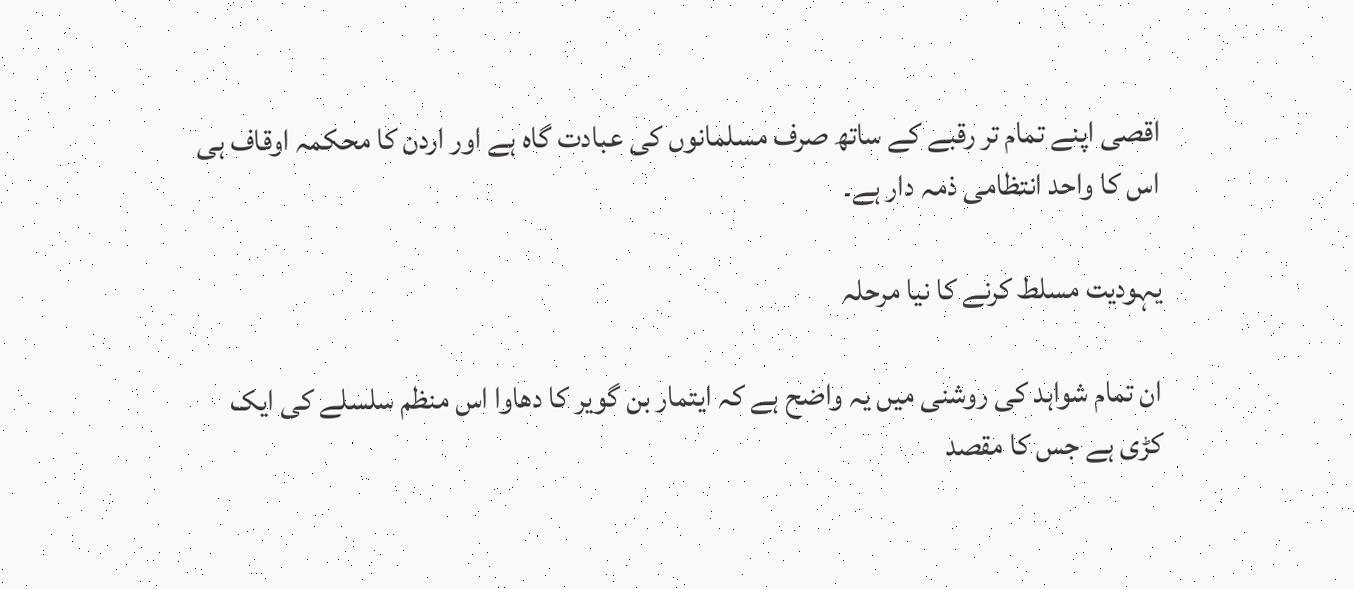اقصی اپنے تمام تر رقبے کے ساتھ صرف مسلمانوں کی عبادت گاہ ہے اور اردن کا محکمہ اوقاف ہی اس کا واحد انتظامی ذمہ دار ہے۔

یہودیت مسلط کرنے کا نیا مرحلہ

ان تمام شواہد کی روشنی میں یہ واضح ہے کہ ایتمار بن گویر کا دھاوا اس منظم سلسلے کی ایک کڑی ہے جس کا مقصد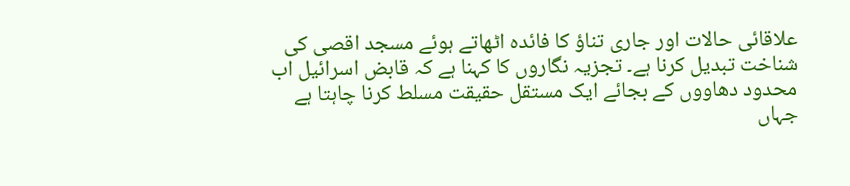علاقائی حالات اور جاری تناؤ کا فائدہ اٹھاتے ہوئے مسجد اقصی کی شناخت تبدیل کرنا ہے۔ تجزیہ نگاروں کا کہنا ہے کہ قابض اسرائیل اب محدود دھاووں کے بجائے ایک مستقل حقیقت مسلط کرنا چاہتا ہے جہاں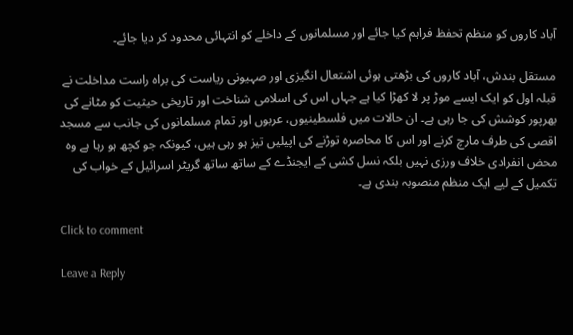آباد کاروں کو منظم تحفظ فراہم کیا جائے اور مسلمانوں کے داخلے کو انتہائی محدود کر دیا جائے۔

مستقل بندش، آباد کاروں کی بڑھتی ہوئی اشتعال انگیزی اور صہیونی ریاست کی براہ راست مداخلت نے قبلہ اول کو ایک ایسے موڑ پر لا کھڑا کیا ہے جہاں اس کی اسلامی شناخت اور تاریخی حیثیت کو مٹانے کی بھرپور کوشش کی جا رہی ہے۔ ان حالات میں فلسطینیوں، عربوں اور تمام مسلمانوں کی جانب سے مسجد اقصی کی طرف مارچ کرنے اور اس کا محاصرہ توڑنے کی اپیلیں تیز ہو رہی ہیں، کیونکہ جو کچھ ہو رہا ہے وہ محض انفرادی خلاف ورزی نہیں بلکہ نسل کشی کے ایجنڈے کے ساتھ ساتھ گریٹر اسرائیل کے خواب کی تکمیل کے لیے ایک منظم منصوبہ بندی ہے۔

Click to comment

Leave a Reply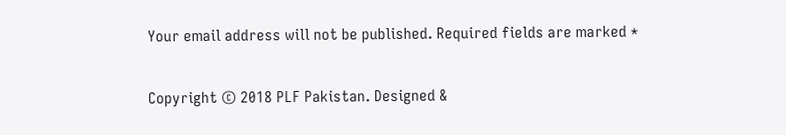Your email address will not be published. Required fields are marked *

Copyright © 2018 PLF Pakistan. Designed &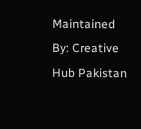Maintained By: Creative Hub Pakistan